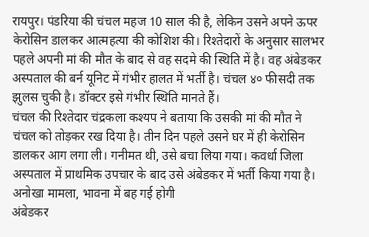रायपुर। पंडरिया की चंचल महज 10 साल की है, लेकिन उसने अपने ऊपर केरोसिन डालकर आत्महत्या की कोशिश की। रिश्तेदारों के अनुसार सालभर पहले अपनी मां की मौत के बाद से वह सदमे की स्थिति में है। वह अंबेडकर अस्पताल की बर्न यूनिट में गंभीर हालत में भर्ती है। चंचल ४० फीसदी तक झुलस चुकी है। डॉक्टर इसे गंभीर स्थिति मानते हैं।
चंचल की रिश्तेदार चंद्रकला कश्यप ने बताया कि उसकी मां की मौत ने चंचल को तोड़कर रख दिया है। तीन दिन पहले उसने घर में ही केरोसिन डालकर आग लगा ली। गनीमत थी, उसे बचा लिया गया। कवर्धा जिला अस्पताल में प्राथमिक उपचार के बाद उसे अंबेडकर में भर्ती किया गया है।
अनोखा मामला, भावना में बह गई होगी
अंबेडकर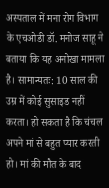अस्पताल में मना रोग विभाग के एचओडी डॉ. मनोज साहू ने बताया कि यह अनोखा मामला है। सामान्यतः: 10 साल की उम्र में कोई सुसाइड नहीं करता। हो सकता है कि चंचल अपने मां से बहुत प्यार करती हो। मां की मौत के बाद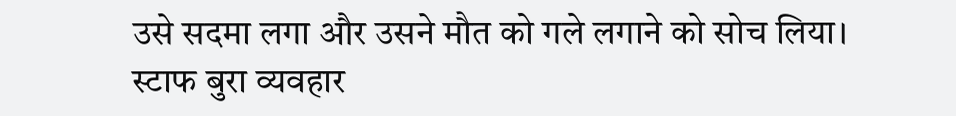उसे सदमा लगा और उसने मौत को गले लगाने को सोच लिया।
स्टाफ बुरा व्यवहार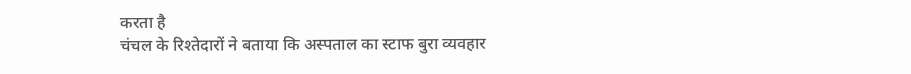करता है
चंचल के रिश्तेदारों ने बताया कि अस्पताल का स्टाफ बुरा व्यवहार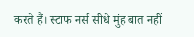करते हैं। स्टाफ नर्स सीधे मुंह बात नहीं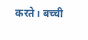करते। बच्ची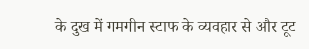के दुख में गमगीन स्टाफ के व्यवहार से और टूट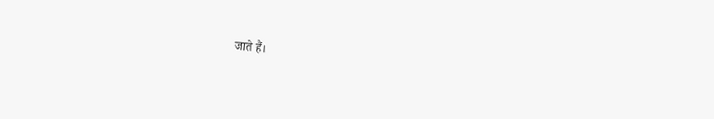जाते हैं।